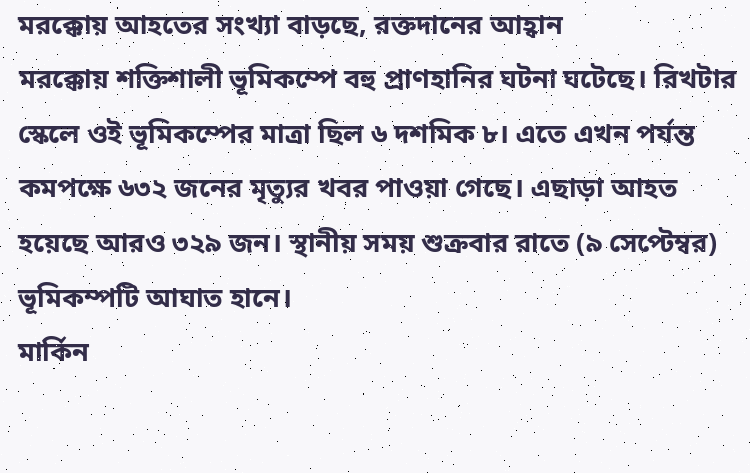মরক্কোয় আহতের সংখ্যা বাড়ছে, রক্তদানের আহ্বান
মরক্কোয় শক্তিশালী ভূমিকম্পে বহু প্রাণহানির ঘটনা ঘটেছে। রিখটার স্কেলে ওই ভূমিকম্পের মাত্রা ছিল ৬ দশমিক ৮। এতে এখন পর্যন্ত কমপক্ষে ৬৩২ জনের মৃত্যুর খবর পাওয়া গেছে। এছাড়া আহত হয়েছে আরও ৩২৯ জন। স্থানীয় সময় শুক্রবার রাতে (৯ সেপ্টেম্বর) ভূমিকম্পটি আঘাত হানে।
মার্কিন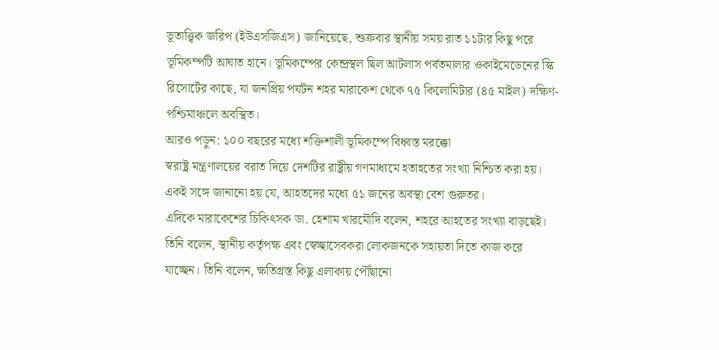ভূতাত্ত্বিক জরিপ (ইউএসজিএস) জানিয়েছে, শুক্রবার স্থানীয় সময় রাত ১১টার কিছু পরে ভূমিকম্পটি আঘাত হানে। ভূমিকম্পের কেন্দ্রস্থল ছিল আটলাস পর্বতমালার ওকাইমেডেনের স্কি রিসোর্টের কাছে, যা জনপ্রিয় পর্যটন শহর মারাকেশ থেকে ৭৫ কিলোমিটার (৪৫ মাইল) দক্ষিণ-পশ্চিমাঞ্চলে অবস্থিত।
আরও পড়ুন: ১০০ বছরের মধ্যে শক্তিশালী ভূমিকম্পে বিধ্বস্ত মরক্কো
স্বরাষ্ট্র মন্ত্রণালয়ের বরাত দিয়ে দেশটির রাষ্ট্রীয় গণমাধ্যমে হতাহতের সংখ্যা নিশ্চিত করা হয়। একই সঙ্গে জানানো হয় যে, আহতদের মধ্যে ৫১ জনের অবস্থা বেশ গুরুতর।
এদিকে মারাকেশের চিকিৎসক ডা. হেশাম খারমৌদি বলেন, শহরে আহতের সংখ্যা বাড়ছেই। তিনি বলেন, স্থানীয় কর্তৃপক্ষ এবং স্বেচ্ছাসেবকরা লোকজনকে সহায়তা দিতে কাজ করে যাচ্ছেন। তিনি বলেন, ক্ষতিগ্রস্ত কিছু এলাকায় পৌঁছানো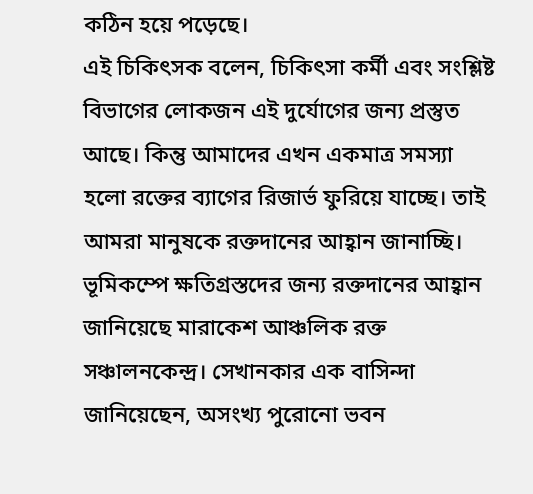কঠিন হয়ে পড়েছে।
এই চিকিৎসক বলেন, চিকিৎসা কর্মী এবং সংশ্লিষ্ট বিভাগের লোকজন এই দুর্যোগের জন্য প্রস্তুত আছে। কিন্তু আমাদের এখন একমাত্র সমস্যা হলো রক্তের ব্যাগের রিজার্ভ ফুরিয়ে যাচ্ছে। তাই আমরা মানুষকে রক্তদানের আহ্বান জানাচ্ছি।
ভূমিকম্পে ক্ষতিগ্রস্তদের জন্য রক্তদানের আহ্বান জানিয়েছে মারাকেশ আঞ্চলিক রক্ত সঞ্চালনকেন্দ্র। সেখানকার এক বাসিন্দা জানিয়েছেন, অসংখ্য পুরোনো ভবন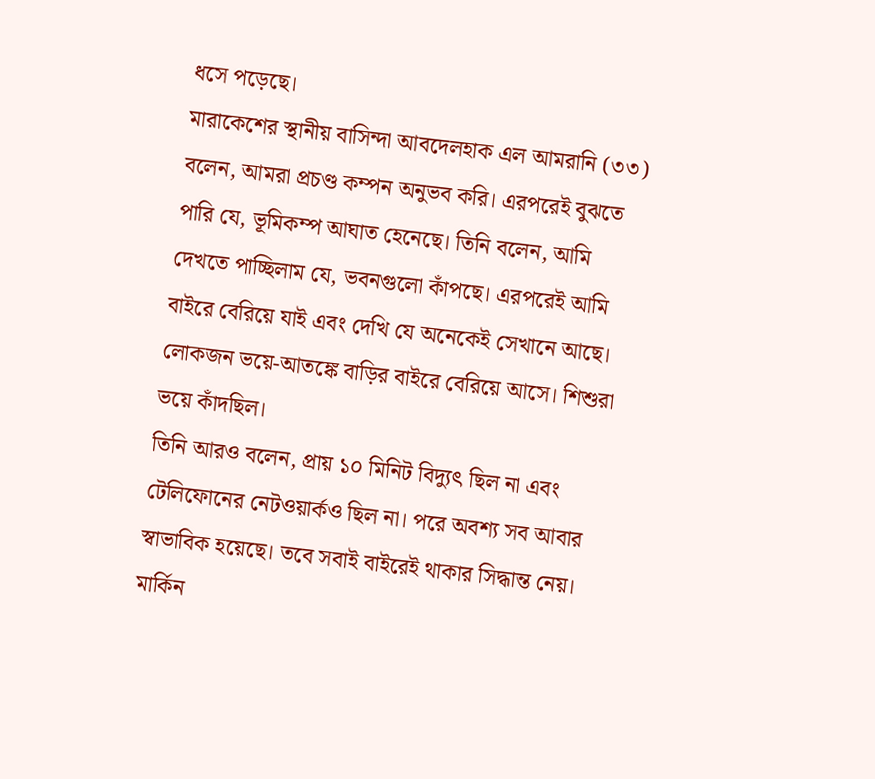ধসে পড়েছে।
মারাকেশের স্থানীয় বাসিন্দা আবদেলহাক এল আমরানি (৩৩) বলেন, আমরা প্রচণ্ড কম্পন অনুভব করি। এরপরেই বুঝতে পারি যে, ভূমিকম্প আঘাত হেনেছে। তিনি বলেন, আমি দেখতে পাচ্ছিলাম যে, ভবনগুলো কাঁপছে। এরপরেই আমি বাইরে বেরিয়ে যাই এবং দেখি যে অনেকেই সেখানে আছে। লোকজন ভয়ে-আতঙ্কে বাড়ির বাইরে বেরিয়ে আসে। শিশুরা ভয়ে কাঁদছিল।
তিনি আরও বলেন, প্রায় ১০ মিনিট বিদ্যুৎ ছিল না এবং টেলিফোনের নেটওয়ার্কও ছিল না। পরে অবশ্য সব আবার স্বাভাবিক হয়েছে। তবে সবাই বাইরেই থাকার সিদ্ধান্ত নেয়। মার্কিন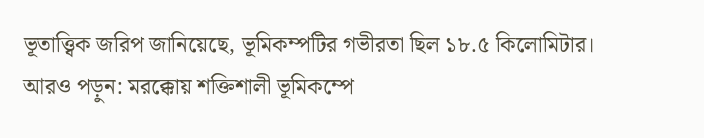ভূতাত্ত্বিক জরিপ জানিয়েছে, ভূমিকম্পটির গভীরতা ছিল ১৮.৫ কিলোমিটার।
আরও পড়ুন: মরক্কোয় শক্তিশালী ভূমিকম্পে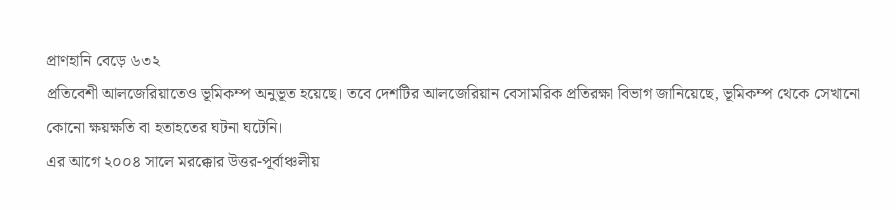প্রাণহানি বেড়ে ৬৩২
প্রতিবেশী আলজেরিয়াতেও ভূমিকম্প অনুভূত হয়েছে। তবে দেশটির আলজেরিয়ান বেসামরিক প্রতিরক্ষা বিভাগ জানিয়েছে, ভূমিকম্প থেকে সেখানো কোনো ক্ষয়ক্ষতি বা হতাহতের ঘটনা ঘটেনি।
এর আগে ২০০৪ সালে মরক্কোর উত্তর-পূর্বাঞ্চলীয়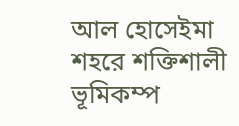আল হোসেইমা শহরে শক্তিশালী ভূমিকম্প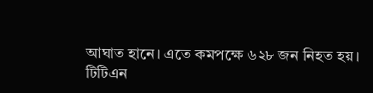আঘাত হানে। এতে কমপক্ষে ৬২৮ জন নিহত হয়।
টিটিএন